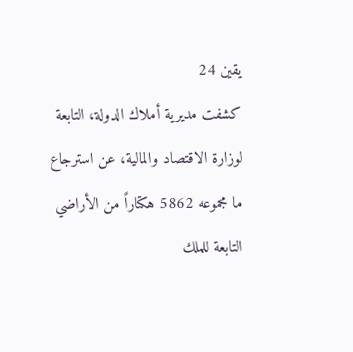يقين 24
كشفت مديرية أملاك الدولة، التابعة لوزارة الاقتصاد والمالية، عن استرجاع ما مجموعه 5862 هكتاراً من الأراضي التابعة للملك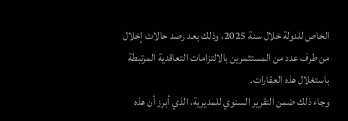الخاص للدولة خلال سنة 2025، وذلك بعد رصد حالات إخلال من طرف عدد من المستثمرين بالالتزامات التعاقدية المرتبطة باستغلال هذه العقارات.
وجاء ذلك ضمن التقرير السنوي للمديرية، الذي أبرز أن هذه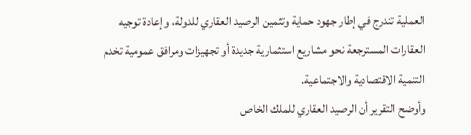العملية تندرج في إطار جهود حماية وتثمين الرصيد العقاري للدولة، وإعادة توجيه العقارات المسترجعة نحو مشاريع استثمارية جديدة أو تجهيزات ومرافق عمومية تخدم التنمية الاقتصادية والاجتماعية.
وأوضح التقرير أن الرصيد العقاري للملك الخاص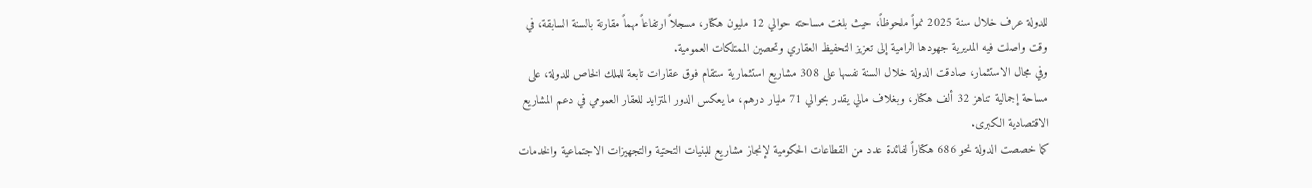للدولة عرف خلال سنة 2025 نمواً ملحوظاً، حيث بلغت مساحته حوالي 12 مليون هكتار، مسجلاً ارتفاعاً مهماً مقارنة بالسنة السابقة، في وقت واصلت فيه المديرية جهودها الرامية إلى تعزيز التحفيظ العقاري وتحصين الممتلكات العمومية.
وفي مجال الاستثمار، صادقت الدولة خلال السنة نفسها على 308 مشاريع استثمارية ستقام فوق عقارات تابعة للملك الخاص للدولة، على مساحة إجمالية تناهز 32 ألف هكتار، وبغلاف مالي يقدر بحوالي 71 مليار درهم، ما يعكس الدور المتزايد للعقار العمومي في دعم المشاريع الاقتصادية الكبرى.
كما خصصت الدولة نحو 686 هكتاراً لفائدة عدد من القطاعات الحكومية لإنجاز مشاريع للبنيات التحتية والتجهيزات الاجتماعية والخدمات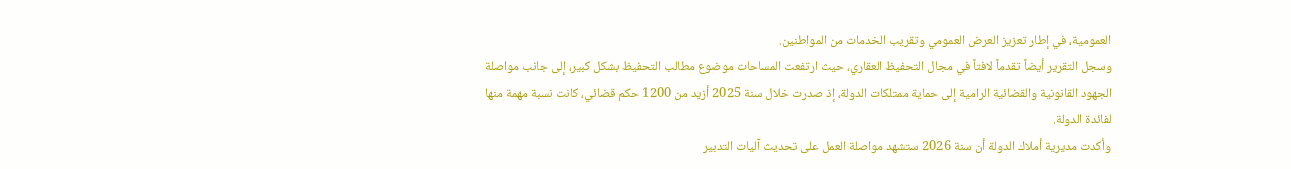العمومية، في إطار تعزيز العرض العمومي وتقريب الخدمات من المواطنين.
وسجل التقرير أيضاً تقدماً لافتاً في مجال التحفيظ العقاري، حيث ارتفعت المساحات موضوع مطالب التحفيظ بشكل كبير، إلى جانب مواصلة الجهود القانونية والقضائية الرامية إلى حماية ممتلكات الدولة، إذ صدرت خلال سنة 2025 أزيد من 1200 حكم قضائي، كانت نسبة مهمة منها لفائدة الدولة.
وأكدت مديرية أملاك الدولة أن سنة 2026 ستشهد مواصلة العمل على تحديث آليات التدبير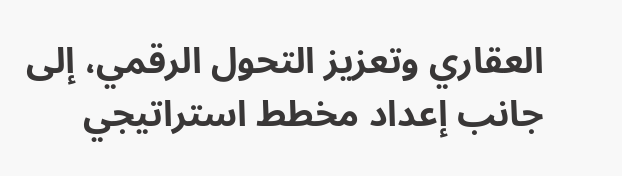العقاري وتعزيز التحول الرقمي، إلى جانب إعداد مخطط استراتيجي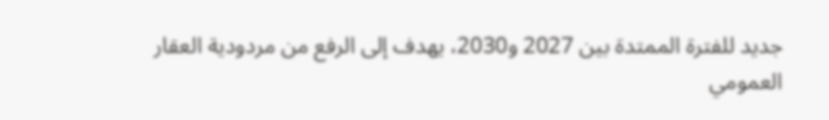جديد للفترة الممتدة بين 2027 و2030، يهدف إلى الرفع من مردودية العقار العمومي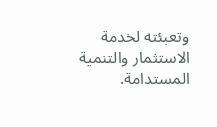وتعبئته لخدمة الاستثمار والتنمية المستدامة.